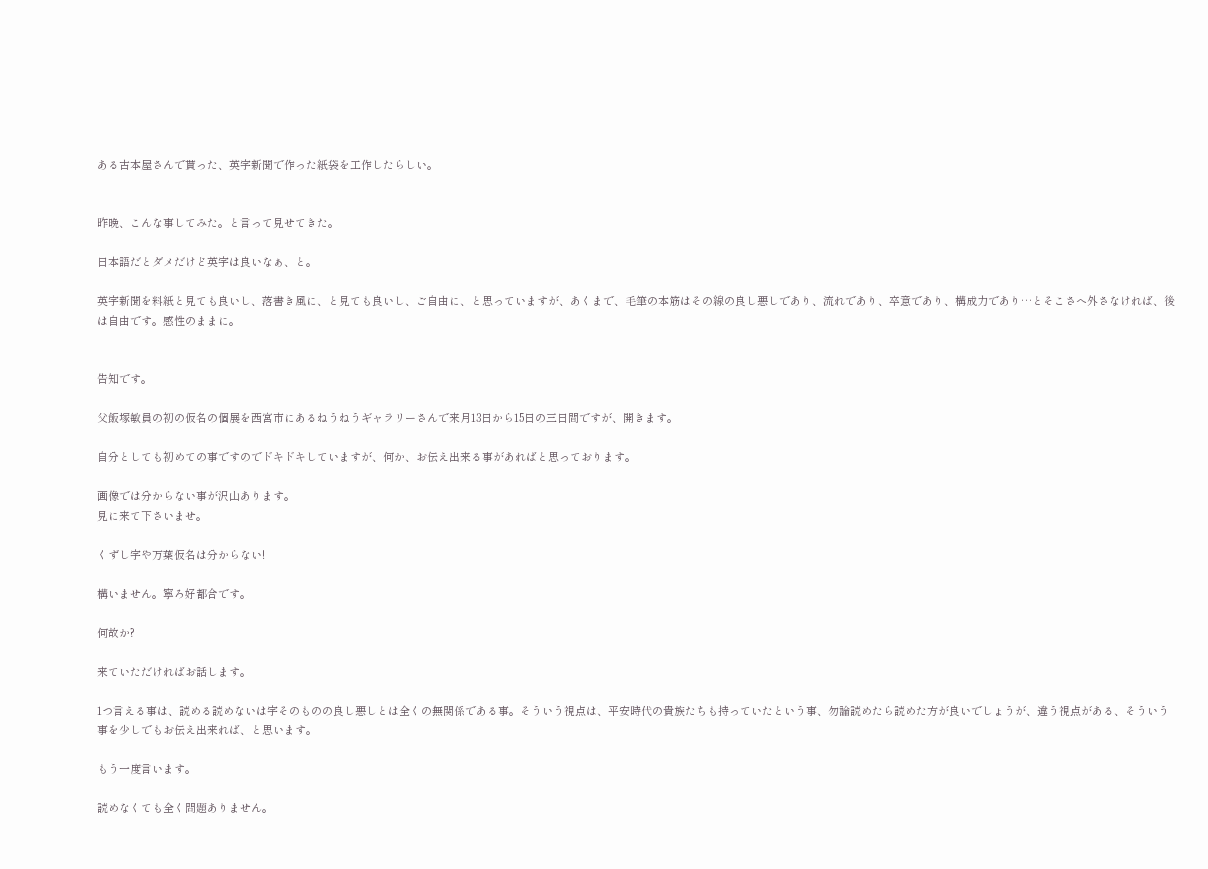ある古本屋さんで貰った、英字新聞で作った紙袋を工作したらしい。


昨晩、こんな事してみた。と言って見せてきた。

日本語だとダメだけど英字は良いなぁ、と。

英字新聞を料紙と見ても良いし、落書き風に、と見ても良いし、ご自由に、と思っていますが、あくまで、毛筆の本筋はその線の良し悪しであり、流れであり、卒意であり、構成力であり…とそこさへ外さなければ、後は自由です。感性のままに。


告知です。

父飯塚敏員の初の仮名の個展を西宮市にあるねうねうギャラリーさんで来月13日から15日の三日間ですが、開きます。

自分としても初めての事ですのでドキドキしていますが、何か、お伝え出来る事があればと思っております。

画像では分からない事が沢山あります。
見に来て下さいませ。

くずし字や万葉仮名は分からない!

構いません。寧ろ好都合です。

何故か?

来ていただければお話します。

1つ言える事は、読める読めないは字そのものの良し悪しとは全くの無関係である事。そういう視点は、平安時代の貴族たちも持っていたという事、勿論読めたら読めた方が良いでしょうが、違う視点がある、そういう事を少しでもお伝え出来れば、と思います。

もう一度言います。

読めなくても全く問題ありません。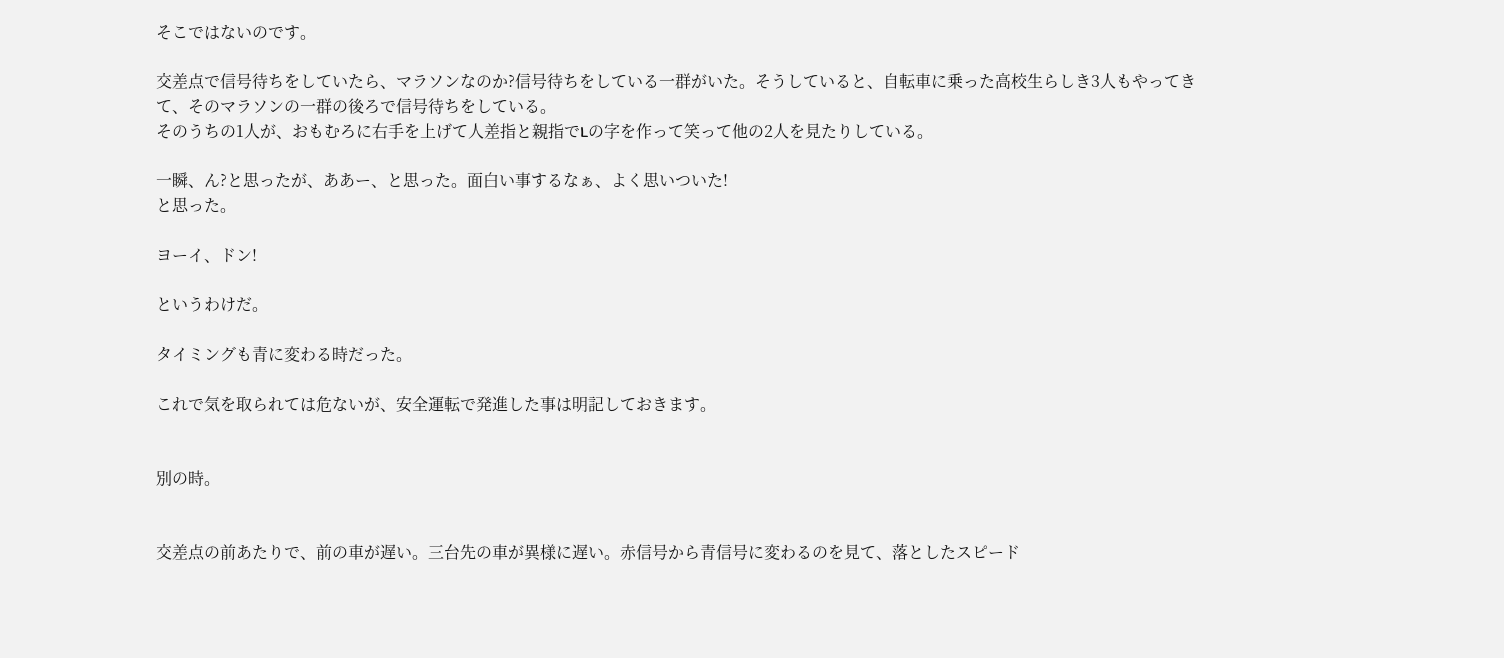そこではないのです。

交差点で信号待ちをしていたら、マラソンなのか?信号待ちをしている一群がいた。そうしていると、自転車に乗った高校生らしき3人もやってきて、そのマラソンの一群の後ろで信号待ちをしている。
そのうちの1人が、おもむろに右手を上げて人差指と親指でLの字を作って笑って他の2人を見たりしている。

一瞬、ん?と思ったが、ああー、と思った。面白い事するなぁ、よく思いついた!
と思った。

ヨーイ、ドン!

というわけだ。

タイミングも青に変わる時だった。

これで気を取られては危ないが、安全運転で発進した事は明記しておきます。


別の時。


交差点の前あたりで、前の車が遅い。三台先の車が異様に遅い。赤信号から青信号に変わるのを見て、落としたスピード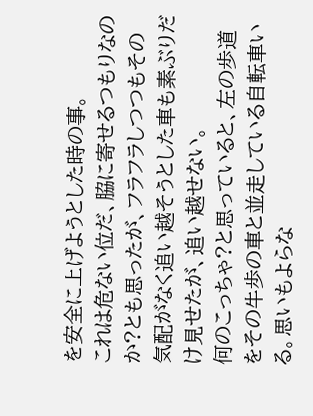を安全に上げようとした時の事。
これは危ない位だ、脇に寄せるつもりなのか?とも思ったが、フラフラしつつもその気配がなく追い越そうとした車も素ぶりだけ見せたが、追い越せない。
何のこっちゃ?と思っていると、左の歩道をその牛歩の車と並走している自転車いる。思いもよらな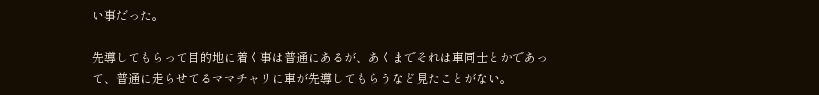い事だった。

先導してもらって目的地に着く事は普通にあるが、あくまでそれは車同士とかであって、普通に走らせてるママチャリに車が先導してもらうなど見たことがない。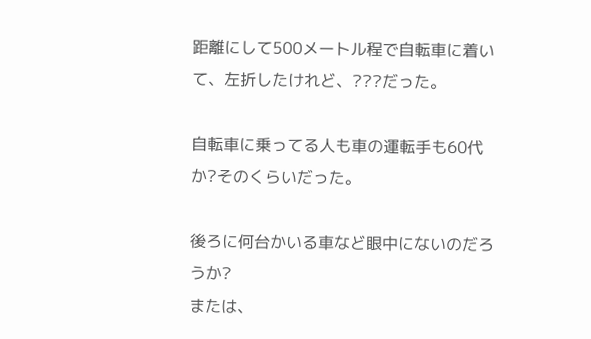距離にして500メートル程で自転車に着いて、左折したけれど、???だった。

自転車に乗ってる人も車の運転手も60代か?そのくらいだった。

後ろに何台かいる車など眼中にないのだろうか?
または、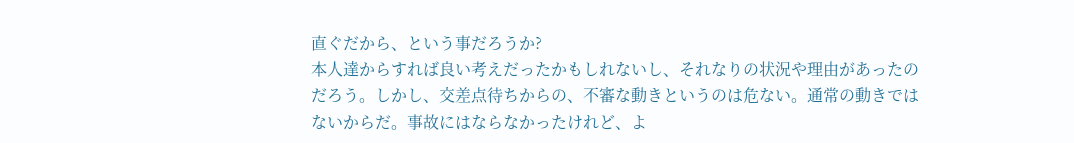直ぐだから、という事だろうか?
本人達からすれば良い考えだったかもしれないし、それなりの状況や理由があったのだろう。しかし、交差点待ちからの、不審な動きというのは危ない。通常の動きではないからだ。事故にはならなかったけれど、よ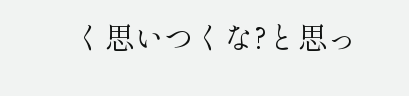く思いつくな?と思っ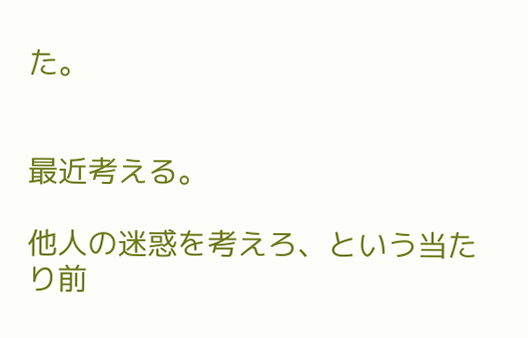た。


最近考える。

他人の迷惑を考えろ、という当たり前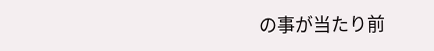の事が当たり前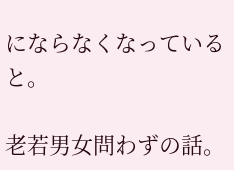にならなくなっていると。

老若男女問わずの話。